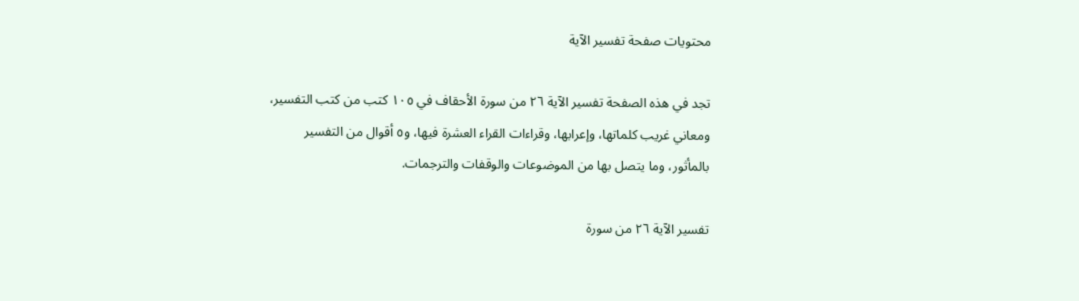محتويات صفحة تفسير الآية

تجد في هذه الصفحة تفسير الآية ٢٦ من سورة الأحقاف في ١٠٥ كتب من كتب التفسير، ومعاني غريب كلماتها، وإعرابها، وقراءات القراء العشرة فيها، و٥ أقوال من التفسير بالمأثور، وما يتصل بها من الموضوعات والوقفات والترجمات.

تفسير الآية ٢٦ من سورة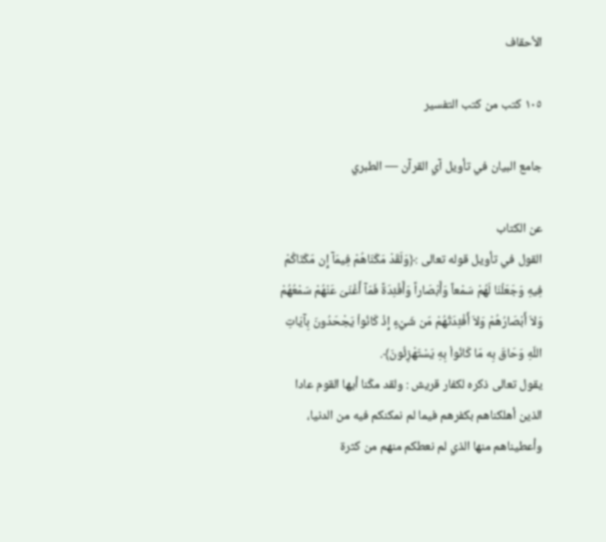الأحقاف

١٠٥ كتب من كتب التفسير

جامع البيان في تأويل آي القرآن — الطبري

عن الكتاب
القول في تأويل قوله تعالى :﴿وَلَقَدْ مَكّنَاهُمْ فِيمَآ إِن مّكّنّاكُمْ فِيهِ وَجَعَلْنَا لَهُمْ سَمْعاً وَأَبْصَاراً وَأَفْئِدَةً فَمَآ أَغْنَىَ عَنْهُمْ سَمْعُهُمْ وَلاَ أَبْصَارُهُمْ وَلاَ أَفْئِدَتُهُمْ مّن شَيْءٍ إِذْ كَانُواْ يَجْحَدُونَ بِآيَاتِ اللّهِ وَحَاقَ بِه مّا كَانُواْ بِهِ يَسْتَهْزِئُونَ﴾.
يقول تعالى ذكره لكفار قريش : ولقد مكّنا أيها القوم عادا الذين أهلكناهم بكفرهم فيما لم نمكنكم فيه من الدنيا، وأعطيناهم منها الذي لم نعطكم منهم من كثرة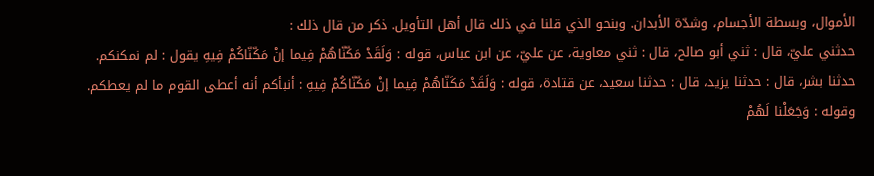الأموال، وبسطة الأجسام، وشدّة الأبدان. وبنحو الذي قلنا في ذلك قال أهل التأويل. ذكر من قال ذلك :
حدثني عليّ، قال : ثني أبو صالح، قال : ثني معاوية، عن عليّ، عن ابن عباس، قوله : وَلَقَدْ مَكّنّاهُمْ فِيما إنْ مَكّنّاكُمْ فِيهِ يقول : لم نمكنكم.
حدثنا بشر، قال : حدثنا يزيد، قال : حدثنا سعيد، عن قتادة، قوله : وَلَقَدْ مَكَنّاهُمْ فِيما إنْ مَكّنّاكُمْ فِيهِ : أنبأكم أنه أعطى القوم ما لم يعطكم.
وقوله : وَجَعَلْنا لَهُمْ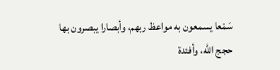سَمْعا يسمعون به مواعظ ربهم، وأبصارا يبصرون بها حجج الله، وأفئدة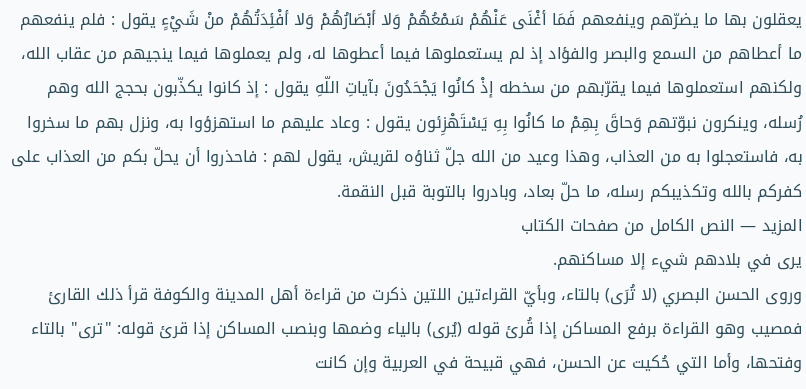يعقلون بها ما يضرّهم وينفعهم فَمَا أغْنَى عَنْهُمْ سَمْعُهُمْ وَلا أبْصَارُهُمْ وَلا أفْئِدَتُهُمْ منْ شَيْءٍ يقول : فلم ينفعهم ما أعطاهم من السمع والبصر والفؤاد إذ لم يستعملوها فيما أعطوها له، ولم يعملوها فيما ينجيهم من عقاب الله، ولكنهم استعملوها فيما يقرّبهم من سخطه إذْ كانُوا يَجْحَدُونَ بآياتِ اللّهِ يقول : إذ كانوا يكذّبون بحجج الله وهم رُسله، وينكرون نبوّتهم وَحاقَ بِهِمْ ما كانُوا بِهِ يَسْتَهْزِئون يقول : وعاد عليهم ما استهزؤوا به، ونزل بهم ما سخروا به، فاستعجلوا به من العذاب، وهذا وعيد من الله جلّ ثناؤه لقريش، يقول لهم : فاحذروا أن يحلّ بكم من العذاب على كفركم بالله وتكذيبكم رسله، ما حلّ بعاد، وبادروا بالتوبة قبل النقمة.
المزيد — النص الكامل من صفحات الكتاب
يرى في بلادهم شيء إلا مساكنهم.
وروى الحسن البصري (لا تُرَى) بالتاء، وبأيّ القراءتين اللتين ذكرت من قراءة أهل المدينة والكوفة قرأ ذلك القارئ فمصيب وهو القراءة برفع المساكن إذا قُرئ قوله (يُرى) بالياء وضمها وبنصب المساكن إذا قرئ قوله: "ترى" بالتاء وفتحها، وأما التي حُكيت عن الحسن، فهي قبيحة في العربية وإن كانت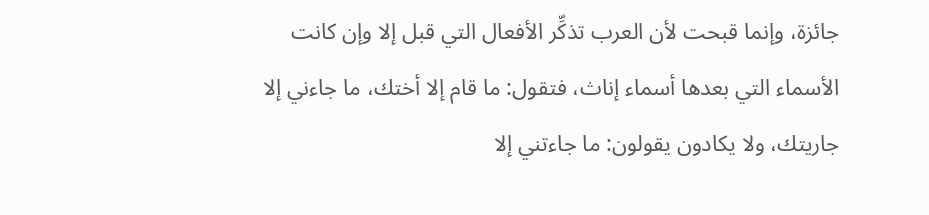جائزة، وإنما قبحت لأن العرب تذكِّر الأفعال التي قبل إلا وإن كانت الأسماء التي بعدها أسماء إناث، فتقول: ما قام إلا أختك، ما جاءني إلا جاريتك، ولا يكادون يقولون: ما جاءتني إلا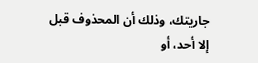جاريتك، وذلك أن المحذوف قبل إلا أحد، أو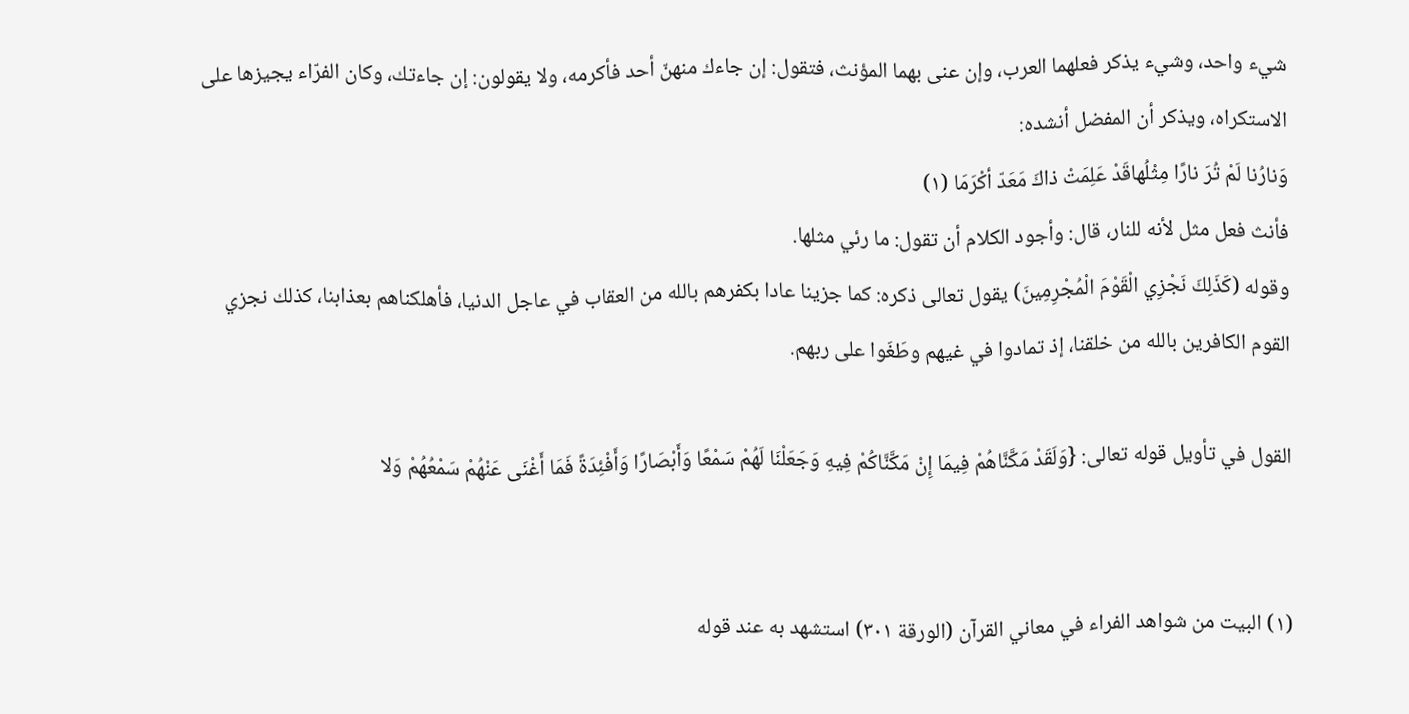شيء واحد، وشيء يذكر فعلهما العرب، وإن عنى بهما المؤنث، فتقول: إن جاءك منهنّ أحد فأكرمه، ولا يقولون: إن جاءتك، وكان الفرّاء يجيزها على الاستكراه، ويذكر أن المفضل أنشده:
وَنارُنا لَمْ تُرَ نارًا مِثْلُهاقَدْ عَلِمَتْ ذاكَ مَعَدّ أكْرَمَا (١)
فأنث فعل مثل لأنه للنار، قال: وأجود الكلام أن تقول: ما رئي مثلها.
وقوله (كَذَلِكَ نَجْزِي الْقَوْمَ الْمُجْرِمِينَ) يقول تعالى ذكره: كما جزينا عادا بكفرهم بالله من العقاب في عاجل الدنيا، فأهلكناهم بعذابنا، كذلك نجزي القوم الكافرين بالله من خلقنا، إذ تمادوا في غيهم وطَغَوا على ربهم.

القول في تأويل قوله تعالى: {وَلَقَدْ مَكَّنَّاهُمْ فِيمَا إِنْ مَكَّنَّاكُمْ فِيهِ وَجَعَلْنَا لَهُمْ سَمْعًا وَأَبْصَارًا وَأَفْئِدَةً فَمَا أَغْنَى عَنْهُمْ سَمْعُهُمْ وَلا


(١) البيت من شواهد الفراء في معاني القرآن (الورقة ٣٠١) استشهد به عند قوله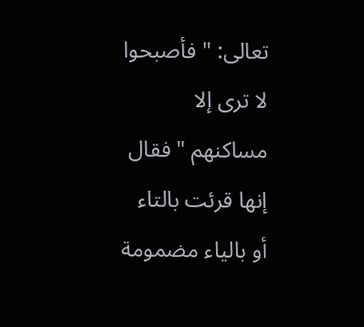تعالى: " فأصبحوا لا ترى إلا مساكنهم " فقال إنها قرئت بالتاء أو بالياء مضمومة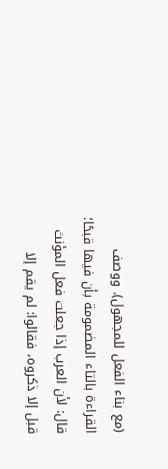(مع بناء الفعل للمجهول). ووصف القراءة بالتاء المضمومة بأن فيها قبحًا؛ قال: لأن العرب إذا جعلت فعل المؤنث قبل إلا ذكروه، فقالوا: لم يقم إلا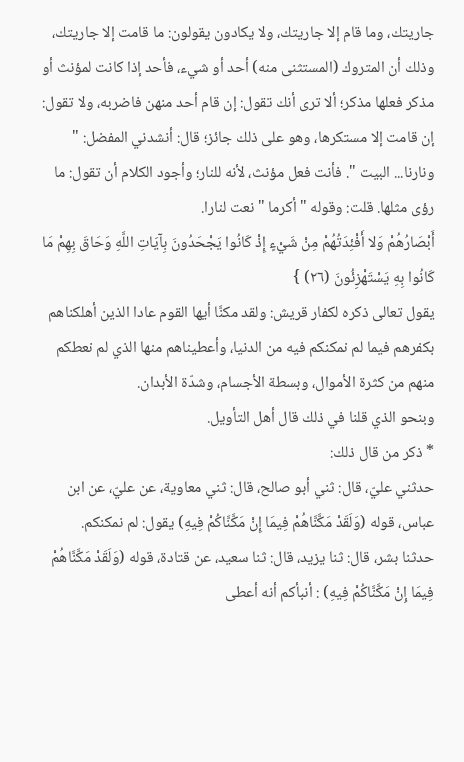جاريتك، وما قام إلا جاريتك، ولا يكادون يقولون: ما قامت إلا جاريتك، وذلك أن المتروك (المستثنى منه) أحد أو شيء، فأحد إذا كانت لمؤنث أو مذكر فعلها مذكر؛ ألا ترى أنك تقول: إن قام أحد منهن فاضربه، ولا تقول: إن قامت إلا مستكرها، وهو على ذلك جائز؛ قال: أنشدني المفضل: " ونارنا... البيت ". فأنت فعل مؤنث، لأنه للنار؛ وأجود الكلام أن تقول: ما رؤى مثلها. قلت: وقوله " أكرما " نعت لنارا.
أَبْصَارُهُمْ وَلا أَفْئِدَتُهُمْ مِنْ شَيْءٍ إِذْ كَانُوا يَجْحَدُونَ بِآيَاتِ اللَّهِ وَحَاقَ بِهِمْ مَا كَانُوا بِهِ يَسْتَهْزِئُونَ (٢٦) }
يقول تعالى ذكره لكفار قريش: ولقد مكنَّا أيها القوم عادا الذين أهلكناهم بكفرهم فيما لم نمكنكم فيه من الدنيا، وأعطيناهم منها الذي لم نعطكم منهم من كثرة الأموال، وبسطة الأجسام، وشدّة الأبدان.
وبنحو الذي قلنا في ذلك قال أهل التأويل.
* ذكر من قال ذلك:
حدثني عليّ، قال: ثني أبو صالح، قال: ثني معاوية، عن عليّ، عن ابن عباس، قوله (وَلَقَدْ مَكَّنَّاهُمْ فِيمَا إِنْ مَكَّنَّاكُمْ فِيهِ) يقول: لم نمكنكم.
حدثنا بشر، قال: ثنا يزيد، قال: ثنا سعيد، عن قتادة، قوله (وَلَقَدْ مَكَّنَّاهُمْ فِيمَا إِنْ مَكَّنَّاكُمْ فِيهِ) : أنبأكم أنه أعطى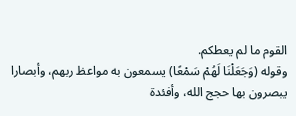القوم ما لم يعطكم.
وقوله (وَجَعَلْنَا لَهُمْ سَمْعًا) يسمعون به مواعظ ربهم، وأبصارا يبصرون بها حجج الله، وأفئدة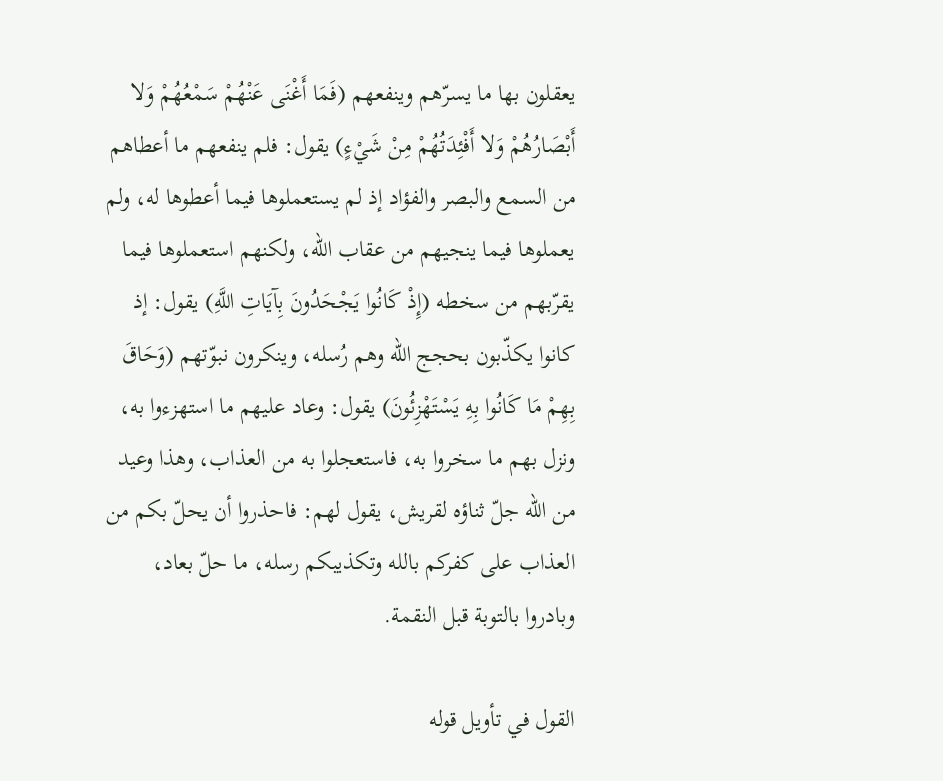يعقلون بها ما يسرّهم وينفعهم (فَمَا أَغْنَى عَنْهُمْ سَمْعُهُمْ وَلا أَبْصَارُهُمْ وَلا أَفْئِدَتُهُمْ مِنْ شَيْءٍ) يقول: فلم ينفعهم ما أعطاهم من السمع والبصر والفؤاد إذ لم يستعملوها فيما أعطوها له، ولم يعملوها فيما ينجيهم من عقاب الله، ولكنهم استعملوها فيما يقرّبهم من سخطه (إِذْ كَانُوا يَجْحَدُونَ بِآيَاتِ اللَّهِ) يقول: إذ كانوا يكذّبون بحجج الله وهم رُسله، وينكرون نبوّتهم (وَحَاقَ بِهِمْ مَا كَانُوا بِهِ يَسْتَهْزِئُونَ) يقول: وعاد عليهم ما استهزءوا به، ونزل بهم ما سخروا به، فاستعجلوا به من العذاب، وهذا وعيد من الله جلّ ثناؤه لقريش، يقول لهم: فاحذروا أن يحلّ بكم من العذاب على كفركم بالله وتكذيبكم رسله، ما حلّ بعاد، وبادروا بالتوبة قبل النقمة.

القول في تأويل قوله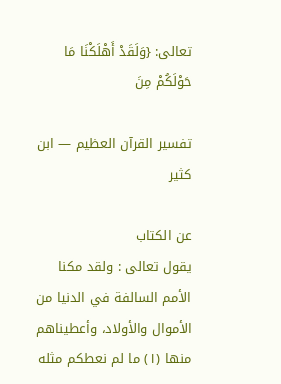تعالى: {وَلَقَدْ أَهْلَكْنَا مَا حَوْلَكُمْ مِنَ

تفسير القرآن العظيم — ابن كثير

عن الكتاب
يقول تعالى : ولقد مكنا الأمم السالفة في الدنيا من الأموال والأولاد، وأعطيناهم منها (١) ما لم نعطكم مثله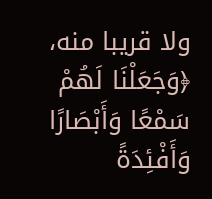ولا قريبا منه، ﴿وَجَعَلْنَا لَهُمْ سَمْعًا وَأَبْصَارًا وَأَفْئِدَةً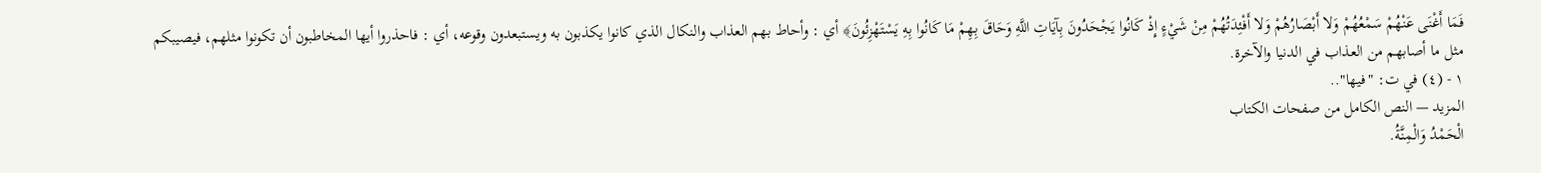فَمَا أَغْنَى عَنْهُمْ سَمْعُهُمْ وَلا أَبْصَارُهُمْ وَلا أَفْئِدَتُهُمْ مِنْ شَيْءٍ إِذْ كَانُوا يَجْحَدُونَ بِآيَاتِ اللَّهِ وَحَاقَ بِهِمْ مَا كَانُوا بِهِ يَسْتَهْزِئُونَ﴾ أي : وأحاط بهم العذاب والنكال الذي كانوا يكذبون به ويستبعدون وقوعه، أي : فاحذروا أيها المخاطبون أن تكونوا مثلهم، فيصيبكم مثل ما أصابهم من العذاب في الدنيا والآخرة.
١ - (٤) في ت: "فيها"..
المزيد — النص الكامل من صفحات الكتاب
الْحَمْدُ وَالْمِنَّةُ.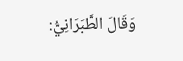وَقَالَ الطَّبَرَانِيُّ: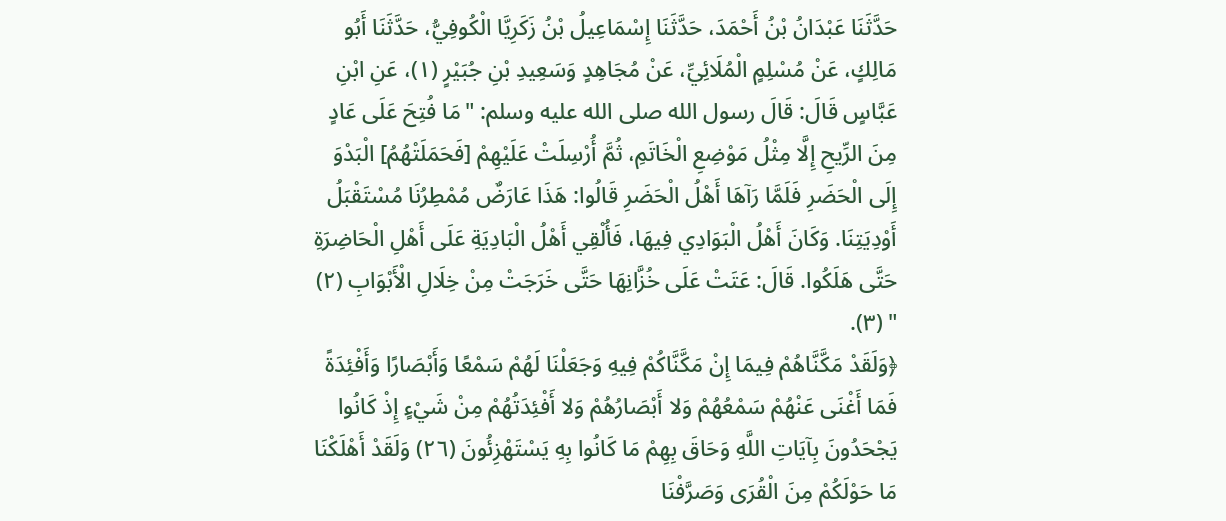حَدَّثَنَا عَبْدَانُ بْنُ أَحْمَدَ، حَدَّثَنَا إِسْمَاعِيلُ بْنُ زَكَرِيَّا الْكُوفِيُّ، حَدَّثَنَا أَبُو مَالِكٍ، عَنْ مُسْلِمٍ الْمُلَائِيِّ، عَنْ مُجَاهِدٍ وَسَعِيدِ بْنِ جُبَيْرٍ (١)، عَنِ ابْنِ عَبَّاسٍ قَالَ: قَالَ رسول الله صلى الله عليه وسلم: "مَا فُتِحَ عَلَى عَادٍ مِنَ الرِّيحِ إِلَّا مِثْلُ مَوْضِعِ الْخَاتَمِ، ثُمَّ أُرْسِلَتْ عَلَيْهِمْ [فَحَمَلَتْهُمُ] الْبَدْوَ إِلَى الْحَضَرِ فَلَمَّا رَآهَا أَهْلُ الْحَضَرِ قَالُوا: هَذَا عَارَضٌ مُمْطِرُنَا مُسْتَقْبَلُ أَوْدِيَتِنَا. وَكَانَ أَهْلُ الْبَوَادِي فِيهَا، فَأُلْقِي أَهْلُ الْبَادِيَةِ عَلَى أَهْلِ الْحَاضِرَةِ حَتَّى هَلَكُوا. قَالَ: عَتَتْ عَلَى خُزَّانِهَا حَتَّى خَرَجَتْ مِنْ خِلَالِ الْأَبْوَابِ (٢) " (٣).
﴿وَلَقَدْ مَكَّنَّاهُمْ فِيمَا إِنْ مَكَّنَّاكُمْ فِيهِ وَجَعَلْنَا لَهُمْ سَمْعًا وَأَبْصَارًا وَأَفْئِدَةً فَمَا أَغْنَى عَنْهُمْ سَمْعُهُمْ وَلا أَبْصَارُهُمْ وَلا أَفْئِدَتُهُمْ مِنْ شَيْءٍ إِذْ كَانُوا يَجْحَدُونَ بِآيَاتِ اللَّهِ وَحَاقَ بِهِمْ مَا كَانُوا بِهِ يَسْتَهْزِئُونَ (٢٦) وَلَقَدْ أَهْلَكْنَا مَا حَوْلَكُمْ مِنَ الْقُرَى وَصَرَّفْنَا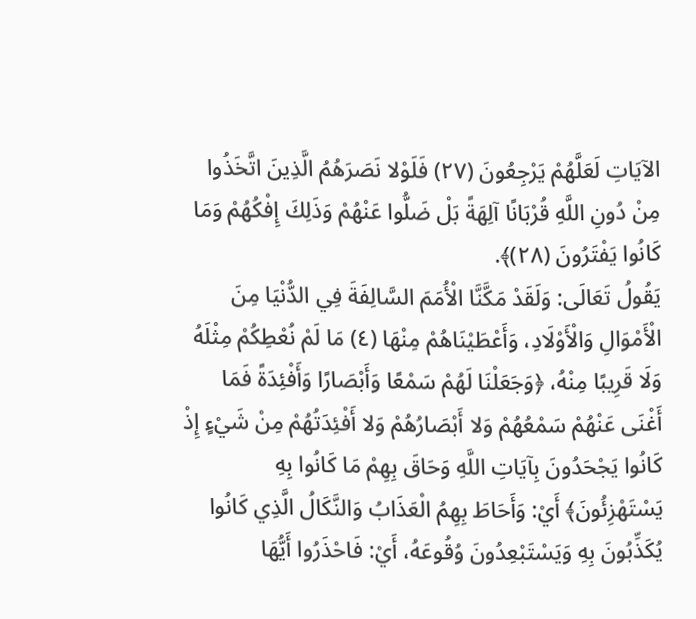الآيَاتِ لَعَلَّهُمْ يَرْجِعُونَ (٢٧) فَلَوْلا نَصَرَهُمُ الَّذِينَ اتَّخَذُوا مِنْ دُونِ اللَّهِ قُرْبَانًا آلِهَةً بَلْ ضَلُّوا عَنْهُمْ وَذَلِكَ إِفْكُهُمْ وَمَا كَانُوا يَفْتَرُونَ (٢٨)﴾.
يَقُولُ تَعَالَى: وَلَقَدْ مَكَّنَّا الْأُمَمَ السَّالِفَةَ فِي الدُّنْيَا مِنَ الْأَمْوَالِ وَالْأَوْلَادِ، وَأَعْطَيْنَاهُمْ مِنْهَا (٤) مَا لَمْ نُعْطِكُمْ مِثْلَهُ وَلَا قَرِيبًا مِنْهُ، ﴿وَجَعَلْنَا لَهُمْ سَمْعًا وَأَبْصَارًا وَأَفْئِدَةً فَمَا أَغْنَى عَنْهُمْ سَمْعُهُمْ وَلا أَبْصَارُهُمْ وَلا أَفْئِدَتُهُمْ مِنْ شَيْءٍ إِذْ كَانُوا يَجْحَدُونَ بِآيَاتِ اللَّهِ وَحَاقَ بِهِمْ مَا كَانُوا بِهِ يَسْتَهْزِئُونَ﴾ أَيْ: وَأَحَاطَ بِهِمُ الْعَذَابُ وَالنَّكَالُ الَّذِي كَانُوا يُكَذِّبُونَ بِهِ وَيَسْتَبْعِدُونَ وُقُوعَهُ، أَيْ: فَاحْذَرُوا أَيُّهَا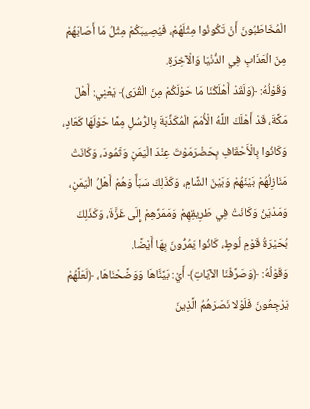الْمُخَاطَبُونَ أَنْ تَكُونُوا مِثْلَهُمْ، فَيُصِيبَكُمْ مِثْلُ مَا أَصَابَهُمْ مِنَ الْعَذَابِ فِي الدُّنْيَا وَالْآخِرَةِ.
وَقَوْلُهُ: ﴿وَلَقَدْ أَهْلَكْنَا مَا حَوْلَكُمْ مِنَ الْقُرَى﴾ يَعْنِي: أَهْلَ مَكَّةَ، قَدْ أَهْلَكَ اللَّهُ الْأُمَمَ الْمُكَذِّبَةَ بِالرُّسُلِ مِمَّا حَوْلَهَا كَعَادٍ، وَكَانُوا بِالْأَحْقَافِ بِحَضْرَمَوْتَ عِنْدَ الْيَمَنِ وَثَمُودَ، وَكَانَتْ مَنَازِلُهُمْ بَيْنَهُمْ وَبَيْنَ الشَّامِ، وَكَذَلِكَ سَبَأٌ وَهُمْ أَهْلُ الْيَمَنِ، وَمَدْيَنُ وَكَانَتْ فِي طَرِيقِهِمْ وَمَمَرِّهِمْ إِلَى غَزَّةَ، وَكَذَلِكَ بُحَيْرَةُ قَوْمِ لُوطٍ، كَانُوا يَمُرُّونَ بِهَا أَيْضًا.
وَقَوْلُهُ: ﴿وَصَرَّفْنَا الآيَاتِ﴾ أَيْ: بَيَّنَّاهَا وَوَضَّحْنَاهَا، ﴿لَعَلَّهُمْ يَرْجِعُونَ فَلَوْلا نَصَرَهُمُ الَّذِينَ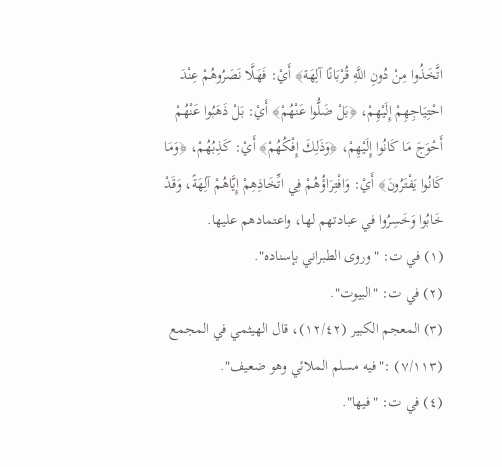اتَّخَذُوا مِنْ دُونِ اللَّهِ قُرْبَانًا آلِهَة﴾ أَيْ: فَهَلَّا نَصَرُوهُمْ عِنْدَ احْتِيَاجِهِمْ إِلَيْهِمْ، ﴿بَلْ ضَلُّوا عَنْهُمْ﴾ أَيْ: بَلْ ذَهَبُوا عَنْهُمْ أَحْوَجَ مَا كَانُوا إِلَيْهِمْ، ﴿وَذَلِكَ إِفْكُهُمْ﴾ أَيْ: كَذِبُهُمْ، ﴿وَمَا كَانُوا يَفْتَرُونَ﴾ أَيْ: وَافْتِرَاؤُهُمْ فِي اتِّخَاذِهِمْ إِيَّاهُمْ آلِهَةً، وَقَدْ خَابُوا وَخَسِرُوا في عبادتهم لها، واعتمادهم عليها.
(١) في ت: "وروى الطبراني بإسناده".
(٢) في ت: "البيوت".
(٣) المعجم الكبير (١٢/٤٢)، قال الهيثمي في المجمع (٧/١١٣) :"فيه مسلم الملائي وهو ضعيف".
(٤) في ت: "فيها".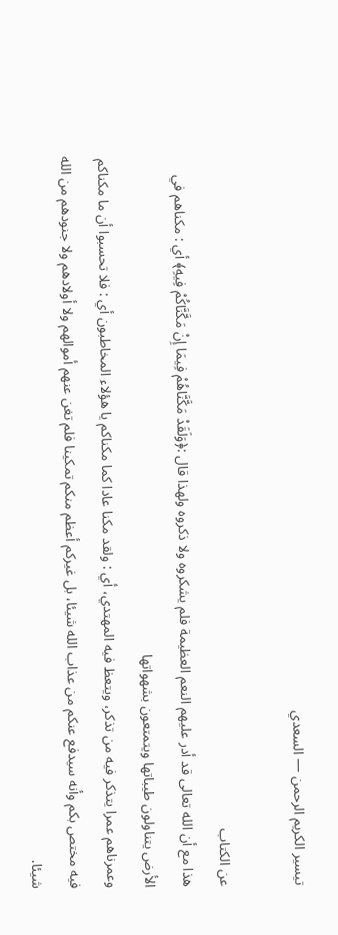تيسير الكريم الرحمن — السعدي

عن الكتاب
هذا مع أن الله تعالى قد أدر عليهم النعم العظيمة فلم يشكروه ولا ذكروه ولهذا قال :﴿وَلَقَدْ مَكَّنَّاهُمْ فِيمَا إِنْ مَكَّنَّاكُمْ فِيهِ﴾ أي : مكناهم في الأرض يتناولون طيباتها ويتمتعون بشهواتها
وعمرناهم عمرا يتذكر فيه من تذكر، ويتعظ فيه المهتدي، أي : ولقد مكنا عادا كما مكناكم يا هؤلاء المخاطبون أي : فلا تحسبوا أن ما مكناكم فيه مختص بكم وأنه سيدفع عنكم من عذاب الله شيئا، بل غيركم أعظم منكم تمكينا فلم تغن عنهم أموالهم ولا أولادهم ولا جنودهم من الله شيئا.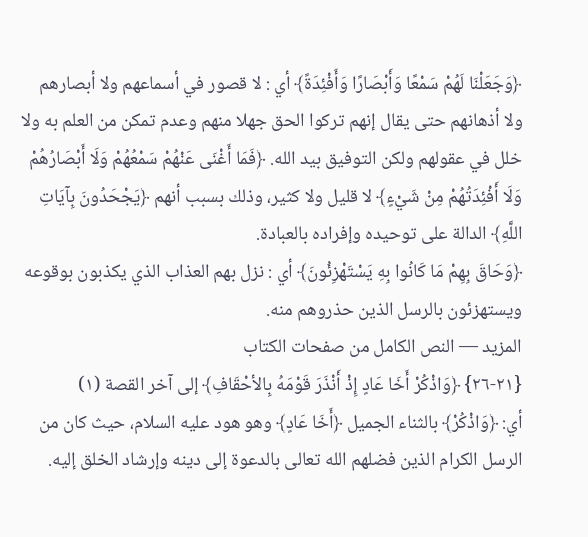﴿وَجَعَلْنَا لَهُمْ سَمْعًا وَأَبْصَارًا وَأَفْئِدَةً﴾ أي : لا قصور في أسماعهم ولا أبصارهم ولا أذهانهم حتى يقال إنهم تركوا الحق جهلا منهم وعدم تمكن من العلم به ولا خلل في عقولهم ولكن التوفيق بيد الله. ﴿فَمَا أَغْنَى عَنْهُمْ سَمْعُهُمْ وَلَا أَبْصَارُهُمْ وَلَا أَفْئِدَتُهُمْ مِنْ شَيْءٍ﴾ لا قليل ولا كثير، وذلك بسبب أنهم ﴿يَجْحَدُونَ بِآيَاتِ اللَّهِ﴾ الدالة على توحيده وإفراده بالعبادة.
﴿وَحَاقَ بِهِمْ مَا كَانُوا بِهِ يَسْتَهْزِئُونَ﴾ أي : نزل بهم العذاب الذي يكذبون بوقوعه ويستهزئون بالرسل الذين حذروهم منه.
المزيد — النص الكامل من صفحات الكتاب
{٢١-٢٦} ﴿وَاذْكُرْ أَخَا عَادٍ إِذْ أَنْذَرَ قَوْمَهُ بِالأحْقَافِ﴾ إلى آخر القصة (١)
أي: ﴿وَاذْكُرْ﴾ بالثناء الجميل ﴿أَخَا عَادٍ﴾ وهو هود عليه السلام، حيث كان من الرسل الكرام الذين فضلهم الله تعالى بالدعوة إلى دينه وإرشاد الخلق إليه.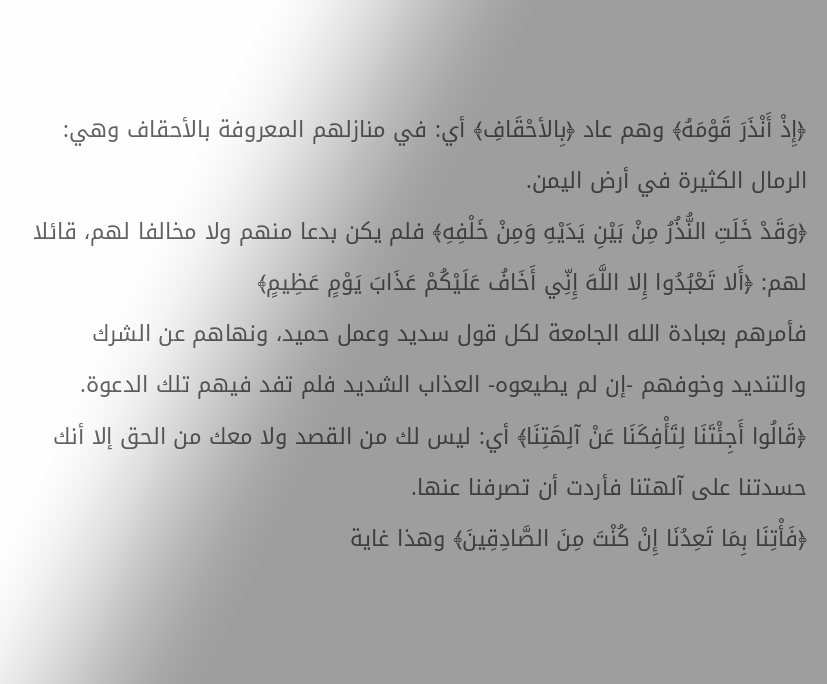﴿إِذْ أَنْذَرَ قَوْمَهُ﴾ وهم عاد ﴿بِالأحْقَافِ﴾ أي: في منازلهم المعروفة بالأحقاف وهي: الرمال الكثيرة في أرض اليمن.
﴿وَقَدْ خَلَتِ النُّذُرُ مِنْ بَيْنِ يَدَيْهِ وَمِنْ خَلْفِهِ﴾ فلم يكن بدعا منهم ولا مخالفا لهم، قائلا لهم: ﴿أَلا تَعْبُدُوا إِلا اللَّهَ إِنِّي أَخَافُ عَلَيْكُمْ عَذَابَ يَوْمٍ عَظِيمٍ﴾
فأمرهم بعبادة الله الجامعة لكل قول سديد وعمل حميد، ونهاهم عن الشرك والتنديد وخوفهم -إن لم يطيعوه- العذاب الشديد فلم تفد فيهم تلك الدعوة.
﴿قَالُوا أَجِئْتَنَا لِتَأْفِكَنَا عَنْ آلِهَتِنَا﴾ أي: ليس لك من القصد ولا معك من الحق إلا أنك حسدتنا على آلهتنا فأردت أن تصرفنا عنها.
﴿فَأْتِنَا بِمَا تَعِدُنَا إِنْ كُنْتَ مِنَ الصَّادِقِينَ﴾ وهذا غاية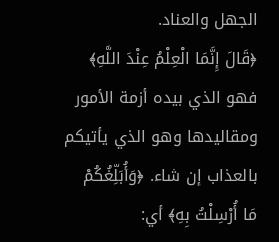الجهل والعناد.
﴿قَالَ إِنَّمَا الْعِلْمُ عِنْدَ اللَّهِ﴾ فهو الذي بيده أزمة الأمور ومقاليدها وهو الذي يأتيكم بالعذاب إن شاء. ﴿وَأُبَلِّغُكُمْ مَا أُرْسِلْتُ بِهِ﴾ أي: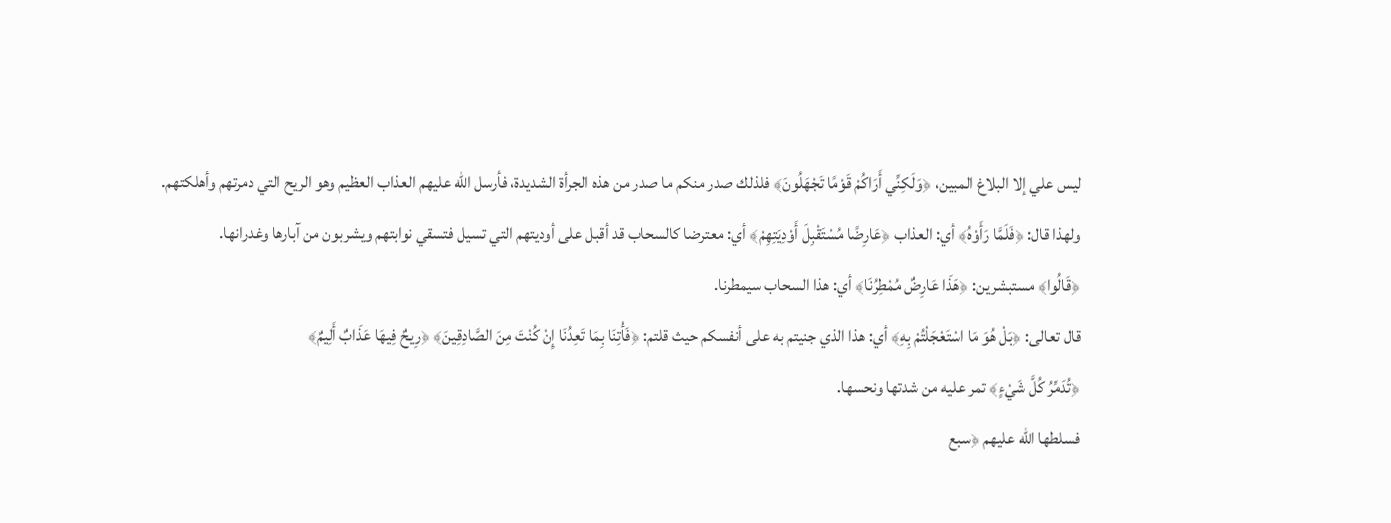ليس علي إلا البلاغ المبين، ﴿وَلَكِنِّي أَرَاكُمْ قَوْمًا تَجْهَلُونَ﴾ فلذلك صدر منكم ما صدر من هذه الجرأة الشديدة، فأرسل الله عليهم العذاب العظيم وهو الريح التي دمرتهم وأهلكتهم.
ولهذا قال: ﴿فَلَمَّا رَأَوْهُ﴾ أي: العذاب ﴿عَارِضًا مُسْتَقْبِلَ أَوْدِيَتِهِمْ﴾ أي: معترضا كالسحاب قد أقبل على أوديتهم التي تسيل فتسقي نوابتهم ويشربون من آبارها وغدرانها.
﴿قَالُوا﴾ مستبشرين: ﴿هَذَا عَارِضٌ مُمْطِرُنَا﴾ أي: هذا السحاب سيمطرنا.
قال تعالى: ﴿بَلْ هُوَ مَا اسْتَعْجَلْتُمْ بِهِ﴾ أي: هذا الذي جنيتم به على أنفسكم حيث قلتم: ﴿فَأْتِنَا بِمَا تَعِدُنَا إِنْ كُنْتَ مِنَ الصَّادِقِينَ﴾ ﴿رِيحٌ فِيهَا عَذَابٌ أَلِيمٌ﴾
﴿تُدَمِّرُ كُلَّ شَيْءٍ﴾ تمر عليه من شدتها ونحسها.
فسلطها الله عليهم ﴿سبع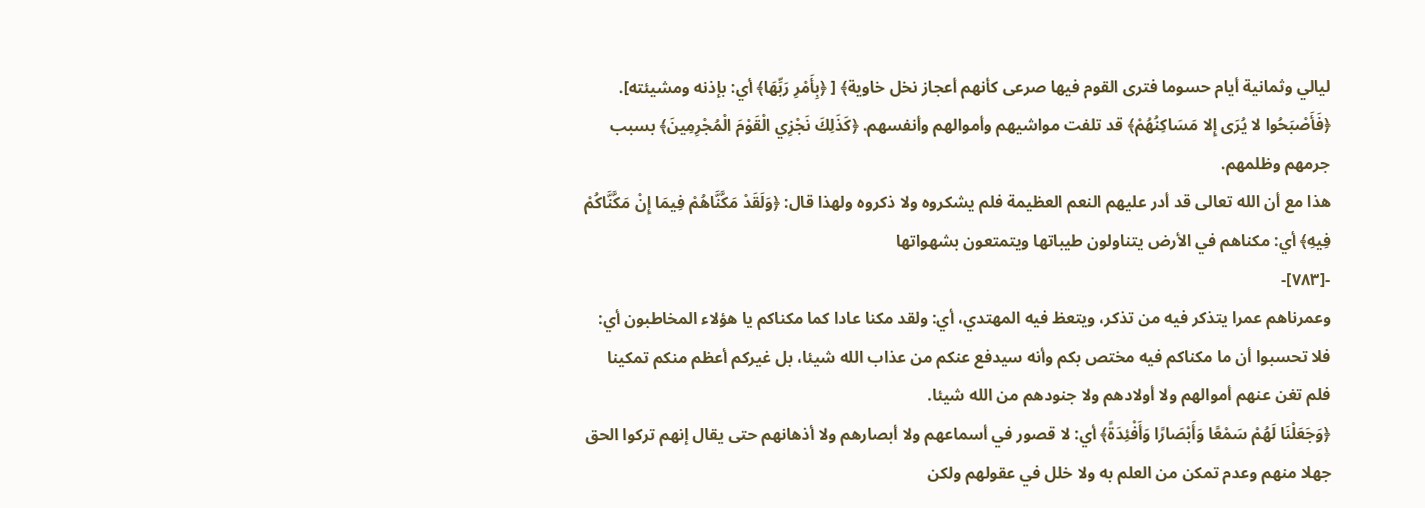ليالي وثمانية أيام حسوما فترى القوم فيها صرعى كأنهم أعجاز نخل خاوية﴾ [ ﴿بِأَمْرِ رَبِّهَا﴾ أي: بإذنه ومشيئته]. ﴿فَأَصْبَحُوا لا يُرَى إِلا مَسَاكِنُهُمْ﴾ قد تلفت مواشيهم وأموالهم وأنفسهم. ﴿كَذَلِكَ نَجْزِي الْقَوْمَ الْمُجْرِمِينَ﴾ بسبب جرمهم وظلمهم.
هذا مع أن الله تعالى قد أدر عليهم النعم العظيمة فلم يشكروه ولا ذكروه ولهذا قال: ﴿وَلَقَدْ مَكَّنَّاهُمْ فِيمَا إِنْ مَكَّنَّاكُمْ فِيهِ﴾ أي: مكناهم في الأرض يتناولون طيباتها ويتمتعون بشهواتها
-[٧٨٣]-
وعمرناهم عمرا يتذكر فيه من تذكر، ويتعظ فيه المهتدي، أي: ولقد مكنا عادا كما مكناكم يا هؤلاء المخاطبون أي: فلا تحسبوا أن ما مكناكم فيه مختص بكم وأنه سيدفع عنكم من عذاب الله شيئا، بل غيركم أعظم منكم تمكينا فلم تغن عنهم أموالهم ولا أولادهم ولا جنودهم من الله شيئا.
﴿وَجَعَلْنَا لَهُمْ سَمْعًا وَأَبْصَارًا وَأَفْئِدَةً﴾ أي: لا قصور في أسماعهم ولا أبصارهم ولا أذهانهم حتى يقال إنهم تركوا الحق جهلا منهم وعدم تمكن من العلم به ولا خلل في عقولهم ولكن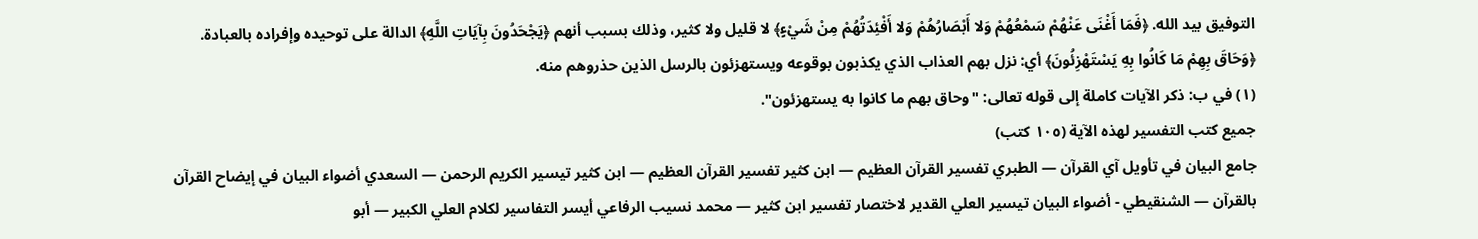التوفيق بيد الله. ﴿فَمَا أَغْنَى عَنْهُمْ سَمْعُهُمْ وَلا أَبْصَارُهُمْ وَلا أَفْئِدَتُهُمْ مِنْ شَيْءٍ﴾ لا قليل ولا كثير، وذلك بسبب أنهم ﴿يَجْحَدُونَ بِآيَاتِ اللَّهِ﴾ الدالة على توحيده وإفراده بالعبادة.
﴿وَحَاقَ بِهِمْ مَا كَانُوا بِهِ يَسْتَهْزِئُونَ﴾ أي: نزل بهم العذاب الذي يكذبون بوقوعه ويستهزئون بالرسل الذين حذروهم منه.
(١) في ب: ذكر الآيات كاملة إلى قوله تعالى: "وحاق بهم ما كانوا به يستهزئون".
جميع كتب التفسير لهذه الآية (١٠٥ كتب)
جامع البيان في تأويل آي القرآن — الطبري تفسير القرآن العظيم — ابن كثير تفسير القرآن العظيم — ابن كثير تيسير الكريم الرحمن — السعدي أضواء البيان في إيضاح القرآن بالقرآن — الشنقيطي - أضواء البيان تيسير العلي القدير لاختصار تفسير ابن كثير — محمد نسيب الرفاعي أيسر التفاسير لكلام العلي الكبير — أبو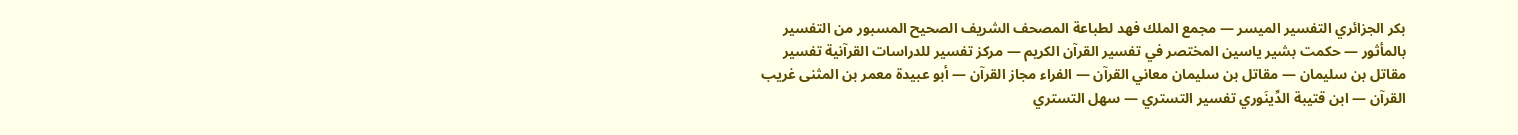بكر الجزائري التفسير الميسر — مجمع الملك فهد لطباعة المصحف الشريف الصحيح المسبور من التفسير بالمأثور — حكمت بشير ياسين المختصر في تفسير القرآن الكريم — مركز تفسير للدراسات القرآنية تفسير مقاتل بن سليمان — مقاتل بن سليمان معاني القرآن — الفراء مجاز القرآن — أبو عبيدة معمر بن المثنى غريب القرآن — ابن قتيبة الدِّينَوري تفسير التستري — سهل التستري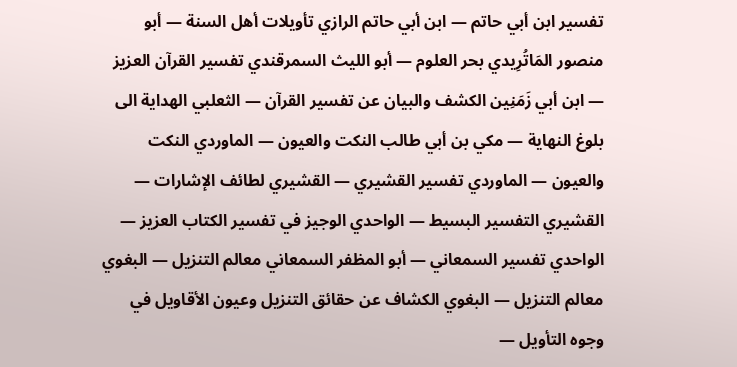تفسير ابن أبي حاتم — ابن أبي حاتم الرازي تأويلات أهل السنة — أبو منصور المَاتُرِيدي بحر العلوم — أبو الليث السمرقندي تفسير القرآن العزيز — ابن أبي زَمَنِين الكشف والبيان عن تفسير القرآن — الثعلبي الهداية الى بلوغ النهاية — مكي بن أبي طالب النكت والعيون — الماوردي النكت والعيون — الماوردي تفسير القشيري — القشيري لطائف الإشارات — القشيري التفسير البسيط — الواحدي الوجيز في تفسير الكتاب العزيز — الواحدي تفسير السمعاني — أبو المظفر السمعاني معالم التنزيل — البغوي معالم التنزيل — البغوي الكشاف عن حقائق التنزيل وعيون الأقاويل في وجوه التأويل —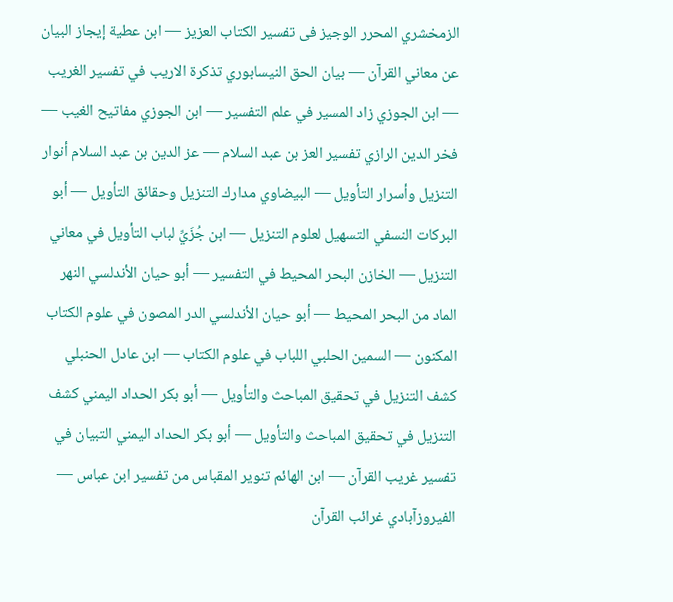الزمخشري المحرر الوجيز فى تفسير الكتاب العزيز — ابن عطية إيجاز البيان عن معاني القرآن — بيان الحق النيسابوري تذكرة الاريب في تفسير الغريب — ابن الجوزي زاد المسير في علم التفسير — ابن الجوزي مفاتيح الغيب — فخر الدين الرازي تفسير العز بن عبد السلام — عز الدين بن عبد السلام أنوار التنزيل وأسرار التأويل — البيضاوي مدارك التنزيل وحقائق التأويل — أبو البركات النسفي التسهيل لعلوم التنزيل — ابن جُزَيِّ لباب التأويل في معاني التنزيل — الخازن البحر المحيط في التفسير — أبو حيان الأندلسي النهر الماد من البحر المحيط — أبو حيان الأندلسي الدر المصون في علوم الكتاب المكنون — السمين الحلبي اللباب في علوم الكتاب — ابن عادل الحنبلي كشف التنزيل في تحقيق المباحث والتأويل — أبو بكر الحداد اليمني كشف التنزيل في تحقيق المباحث والتأويل — أبو بكر الحداد اليمني التبيان في تفسير غريب القرآن — ابن الهائم تنوير المقباس من تفسير ابن عباس — الفيروزآبادي غرائب القرآن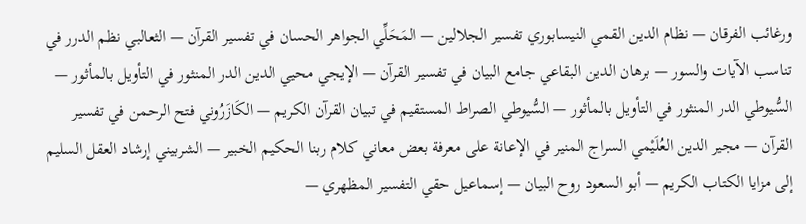ورغائب الفرقان — نظام الدين القمي النيسابوري تفسير الجلالين — المَحَلِّي الجواهر الحسان في تفسير القرآن — الثعالبي نظم الدرر في تناسب الآيات والسور — برهان الدين البقاعي جامع البيان في تفسير القرآن — الإيجي محيي الدين الدر المنثور في التأويل بالمأثور — السُّيوطي الدر المنثور في التأويل بالمأثور — السُّيوطي الصراط المستقيم في تبيان القرآن الكريم — الكَازَرُوني فتح الرحمن في تفسير القرآن — مجير الدين العُلَيْمي السراج المنير في الإعانة على معرفة بعض معاني كلام ربنا الحكيم الخبير — الشربيني إرشاد العقل السليم إلى مزايا الكتاب الكريم — أبو السعود روح البيان — إسماعيل حقي التفسير المظهري —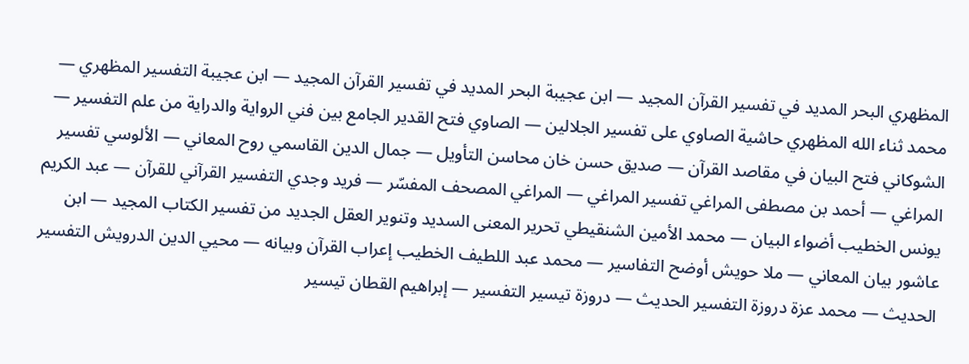المظهري البحر المديد في تفسير القرآن المجيد — ابن عجيبة البحر المديد في تفسير القرآن المجيد — ابن عجيبة التفسير المظهري — محمد ثناء الله المظهري حاشية الصاوي على تفسير الجلالين — الصاوي فتح القدير الجامع بين فني الرواية والدراية من علم التفسير — الشوكاني فتح البيان في مقاصد القرآن — صديق حسن خان محاسن التأويل — جمال الدين القاسمي روح المعاني — الألوسي تفسير المراغي — أحمد بن مصطفى المراغي تفسير المراغي — المراغي المصحف المفسّر — فريد وجدي التفسير القرآني للقرآن — عبد الكريم يونس الخطيب أضواء البيان — محمد الأمين الشنقيطي تحرير المعنى السديد وتنوير العقل الجديد من تفسير الكتاب المجيد — ابن عاشور بيان المعاني — ملا حويش أوضح التفاسير — محمد عبد اللطيف الخطيب إعراب القرآن وبيانه — محيي الدين الدرويش التفسير الحديث — محمد عزة دروزة التفسير الحديث — دروزة تيسير التفسير — إبراهيم القطان تيسير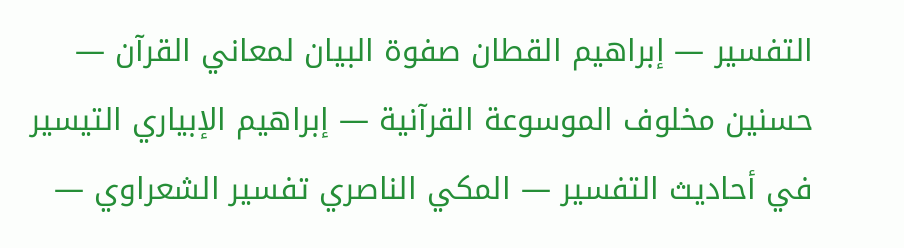التفسير — إبراهيم القطان صفوة البيان لمعاني القرآن — حسنين مخلوف الموسوعة القرآنية — إبراهيم الإبياري التيسير في أحاديث التفسير — المكي الناصري تفسير الشعراوي —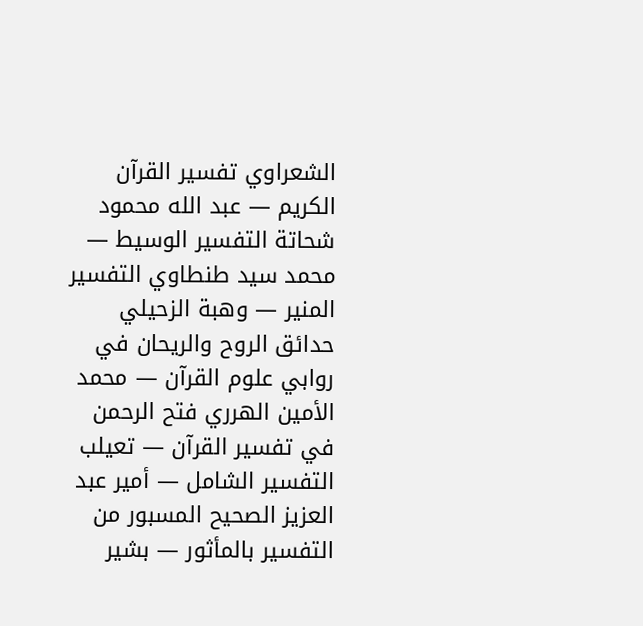الشعراوي تفسير القرآن الكريم — عبد الله محمود شحاتة التفسير الوسيط — محمد سيد طنطاوي التفسير المنير — وهبة الزحيلي حدائق الروح والريحان في روابي علوم القرآن — محمد الأمين الهرري فتح الرحمن في تفسير القرآن — تعيلب التفسير الشامل — أمير عبد العزيز الصحيح المسبور من التفسير بالمأثور — بشير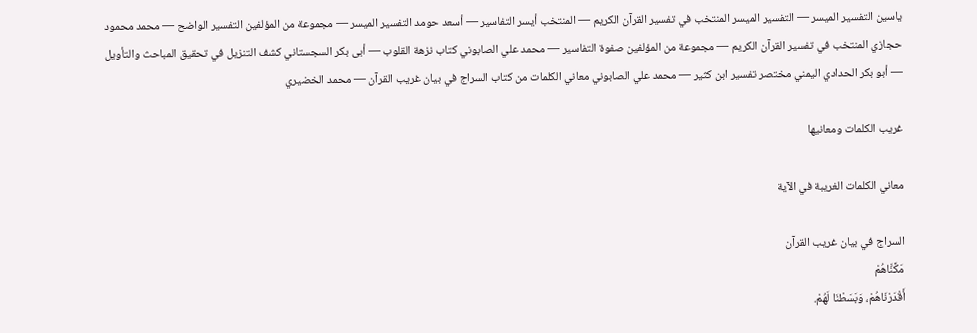ياسين التفسير الميسر — التفسير الميسر المنتخب في تفسير القرآن الكريم — المنتخب أيسر التفاسير — أسعد حومد التفسير الميسر — مجموعة من المؤلفين التفسير الواضح — محمد محمود حجازي المنتخب في تفسير القرآن الكريم — مجموعة من المؤلفين صفوة التفاسير — محمد علي الصابوني كتاب نزهة القلوب — أبى بكر السجستاني كشف التنزيل في تحقيق المباحث والتأويل — أبو بكر الحدادي اليمني مختصر تفسير ابن كثير — محمد علي الصابوني معاني الكلمات من كتاب السراج في بيان غريب القرآن — محمد الخضيري

غريب الكلمات ومعانيها

معاني الكلمات الغريبة في الآية

السراج في بيان غريب القرآن
مَكَّنَّاهُمْ
أَقْدَرْنَاهُمْ، وَبَسَطْنَا لَهُمْ.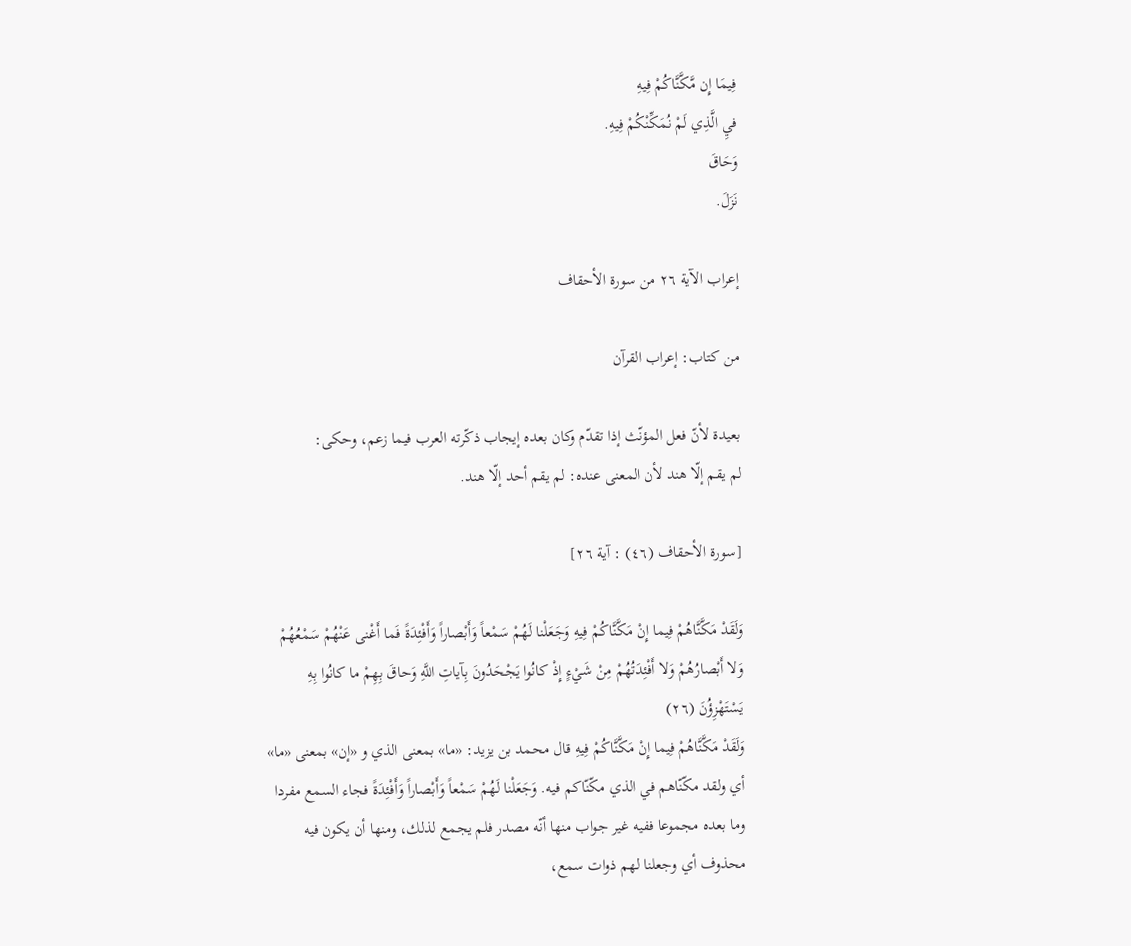فِيمَا إِن مَّكَّنَّاكُمْ فِيهِ
فيِ الَّذِي لَمْ نُمَكِّنْكُمْ فِيهِ.
وَحَاقَ
نَزَلَ.

إعراب الآية ٢٦ من سورة الأحقاف

من كتاب: إعراب القرآن

بعيدة لأنّ فعل المؤنّث إذا تقدّم وكان بعده إيجاب ذكّرته العرب فيما زعم، وحكى:
لم يقم إلّا هند لأن المعنى عنده: لم يقم أحد إلّا هند.

[سورة الأحقاف (٤٦) : آية ٢٦]

وَلَقَدْ مَكَّنَّاهُمْ فِيما إِنْ مَكَّنَّاكُمْ فِيهِ وَجَعَلْنا لَهُمْ سَمْعاً وَأَبْصاراً وَأَفْئِدَةً فَما أَغْنى عَنْهُمْ سَمْعُهُمْ وَلا أَبْصارُهُمْ وَلا أَفْئِدَتُهُمْ مِنْ شَيْءٍ إِذْ كانُوا يَجْحَدُونَ بِآياتِ اللَّهِ وَحاقَ بِهِمْ ما كانُوا بِهِ يَسْتَهْزِؤُنَ (٢٦)
وَلَقَدْ مَكَّنَّاهُمْ فِيما إِنْ مَكَّنَّاكُمْ فِيهِ قال محمد بن يزيد: «ما» بمعنى الذي و «إن» بمعنى «ما» أي ولقد مكّنّاهم في الذي مكّنّاكم فيه. وَجَعَلْنا لَهُمْ سَمْعاً وَأَبْصاراً وَأَفْئِدَةً فجاء السمع مفردا وما بعده مجموعا ففيه غير جواب منها أنّه مصدر فلم يجمع لذلك، ومنها أن يكون فيه محذوف أي وجعلنا لهم ذوات سمع،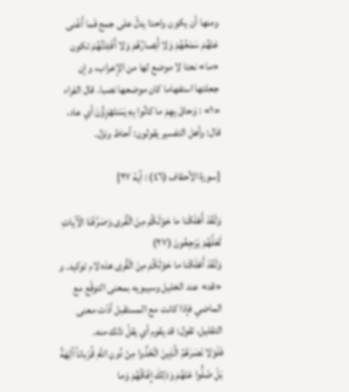ومنها أن يكون واحدا يدلّ على جمع فَما أَغْنى عَنْهُمْ سَمْعُهُمْ وَلا أَبْصارُهُمْ وَلا أَفْئِدَتُهُمْ تكون «ما» نعتا لا موضع لها من الإعراب، وإن جعلتها استفهاما كان موضعها نصبا. قال الفراء «١» : وَحاقَ بِهِمْ ما كانُوا بِهِ يَسْتَهْزِؤُنَ أي عاد، قال: وأهل التفسير يقولون: أحاط ونزل.

[سورة الأحقاف (٤٦) : آية ٢٧]

وَلَقَدْ أَهْلَكْنا ما حَوْلَكُمْ مِنَ الْقُرى وَصَرَّفْنَا الْآياتِ لَعَلَّهُمْ يَرْجِعُونَ (٢٧)
وَلَقَدْ أَهْلَكْنا ما حَوْلَكُمْ مِنَ الْقُرى هذه لام توكيد. و «قد» عند الخليل وسيبويه بمعنى التوقّع مع الماضي فإذا كانت مع المستقبل أدّت معنى التقليل، تقول: قد يقوم أي يقلّ ذلك منه.
فَلَوْلا نَصَرَهُمُ الَّذِينَ اتَّخَذُوا مِنْ دُونِ اللَّهِ قُرْباناً آلِهَةً بَلْ ضَلُّوا عَنْهُمْ وَذلِكَ إِفْكُهُمْ وَما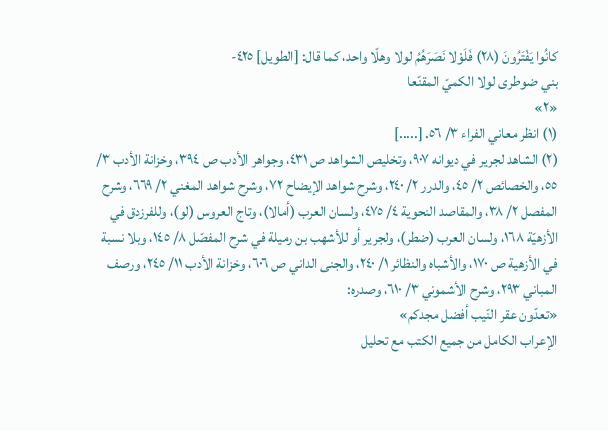كانُوا يَفْتَرُونَ (٢٨) فَلَوْلا نَصَرَهُمُ لولا وهلّا واحد، كما قال: [الطويل] ٤٢٥-
بني ضوطرى لولا الكميّ المقنّعا
«٢»
(١) انظر معاني الفراء ٣/ ٥٦. [.....]
(٢) الشاهد لجرير في ديوانه ٩٠٧، وتخليص الشواهد ص ٤٣١، وجواهر الأدب ص ٣٩٤، وخزانة الأدب ٣/ ٥٥، والخصائص ٢/ ٤٥، والدرر ٢/ ٢٤٠، وشرح شواهد الإيضاح ٧٢، وشرح شواهد المغني ٢/ ٦٦٩، وشرح المفصل ٢/ ٣٨، والمقاصد النحوية ٤/ ٤٧٥، ولسان العرب (أمالا)، وتاج العروس (لو)، وللفرزدق في الأزهيّة ١٦٨، ولسان العرب (ضطر)، ولجرير أو للأشهب بن رميلة في شرح المفصّل ٨/ ١٤٥، وبلا نسبة في الأزهية ص ١٧٠، والأشباه والنظائر ١/ ٢٤٠، والجنى الداني ص ٦٠٦، وخزانة الأدب ١١/ ٢٤٥، ورصف المباني ٢٩٣، وشرح الأشموني ٣/ ٦١٠، وصدره:
«تعدّون عقر النّيب أفضل مجدكم»
الإعراب الكامل من جميع الكتب مع تحليل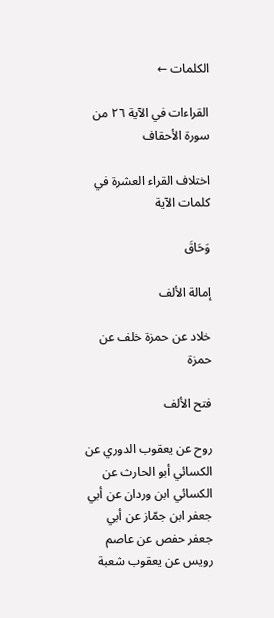الكلمات ←

القراءات في الآية ٢٦ من سورة الأحقاف

اختلاف القراء العشرة في كلمات الآية

وَحَاقَ

إمالة الألف

خلاد عن حمزة خلف عن حمزة

فتح الألف

روح عن يعقوب الدوري عن الكسائي أبو الحارث عن الكسائي ابن وردان عن أبي جعفر ابن جمّاز عن أبي جعفر حفص عن عاصم رويس عن يعقوب شعبة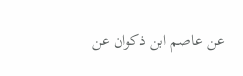عن عاصم ابن ذكوان عن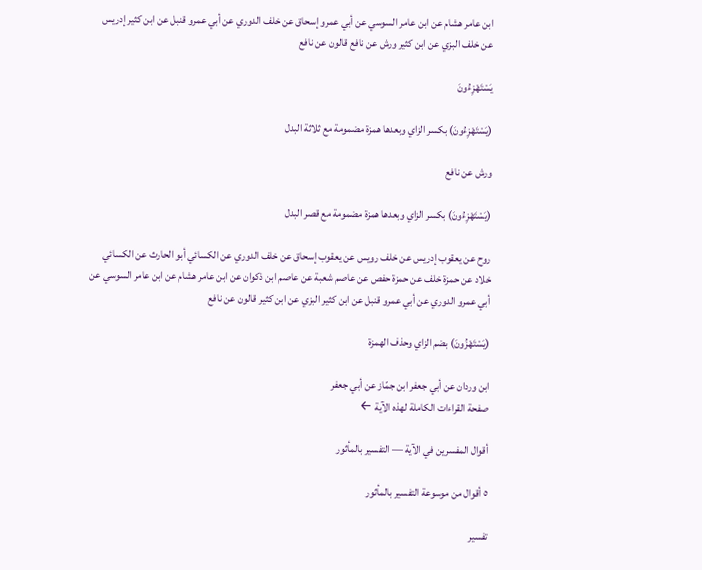ابن عامر هشام عن ابن عامر السوسي عن أبي عمرو إسحاق عن خلف الدوري عن أبي عمرو قنبل عن ابن كثير إدريس عن خلف البزي عن ابن كثير ورش عن نافع قالون عن نافع

يَسْتَهْزِءُونَ

(يَسْتَهْزِءُونَ) بكسر الزاي وبعدها همزة مضمومة مع ثلاثة البدل

ورش عن نافع

(يَسْتَهْزِءُونَ) بكسر الزاي وبعدها همزة مضمومة مع قصر البدل

روح عن يعقوب إدريس عن خلف رويس عن يعقوب إسحاق عن خلف الدوري عن الكسائي أبو الحارث عن الكسائي خلاد عن حمزة خلف عن حمزة حفص عن عاصم شعبة عن عاصم ابن ذكوان عن ابن عامر هشام عن ابن عامر السوسي عن أبي عمرو الدوري عن أبي عمرو قنبل عن ابن كثير البزي عن ابن كثير قالون عن نافع

(يَسْتَهْزُونَ) بضم الزاي وحذف الهمزة

ابن وردان عن أبي جعفر ابن جمّاز عن أبي جعفر
صفحة القراءات الكاملة لهذه الآية ←

أقوال المفسرين في الآية — التفسير بالمأثور

٥ أقوال من موسوعة التفسير بالمأثور

تفسير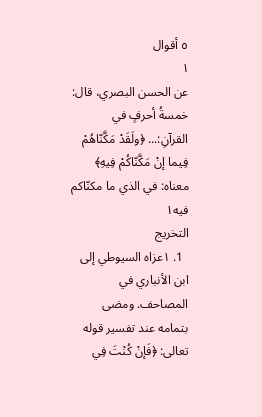٥ أقوال
١
عن الحسن البصري، قال: خمسةُ أحرفٍ في القرآنِ:... ﴿ولَقَدْ مَكَّنّاهُمْ فِيما إنْ مَكَّنّاكُمْ فِيهِ﴾ معناه: في الذي ما مكنّاكم فيه١
التخريج
  1. ١عزاه السيوطي إلى ابن الأنباري في المصاحف. ومضى بتمامه عند تفسير قوله تعالى: ﴿فَإنْ كُنْتَ فِي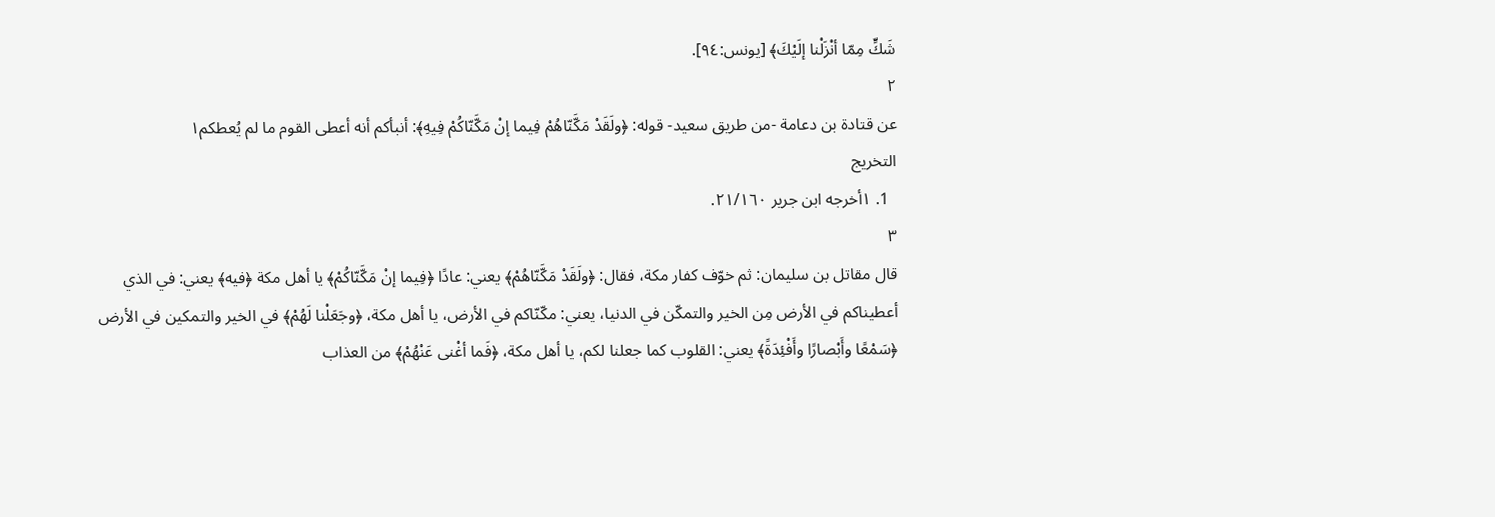شَكٍّ مِمّا أنْزَلْنا إلَيْكَ﴾ [يونس:٩٤].
٢
عن قتادة بن دعامة -من طريق سعيد- قوله: ﴿ولَقَدْ مَكَّنّاهُمْ فِيما إنْ مَكَّنّاكُمْ فِيهِ﴾: أنبأكم أنه أعطى القوم ما لم يُعطكم١
التخريج
  1. ١أخرجه ابن جرير ٢١/١٦٠.
٣
قال مقاتل بن سليمان: ثم خوّف كفار مكة، فقال: ﴿ولَقَدْ مَكَّنّاهُمْ﴾ يعني: عادًا ﴿فِيما إنْ مَكَّنّاكُمْ﴾ يا أهل مكة ﴿فيه﴾ يعني: في الذي أعطيناكم في الأرض مِن الخير والتمكّن في الدنيا، يعني: مكّنّاكم في الأرض، يا أهل مكة، ﴿وجَعَلْنا لَهُمْ﴾ في الخير والتمكين في الأرض ﴿سَمْعًا وأَبْصارًا وأَفْئِدَةً﴾ يعني: القلوب كما جعلنا لكم، يا أهل مكة، ﴿فَما أغْنى عَنْهُمْ﴾ من العذاب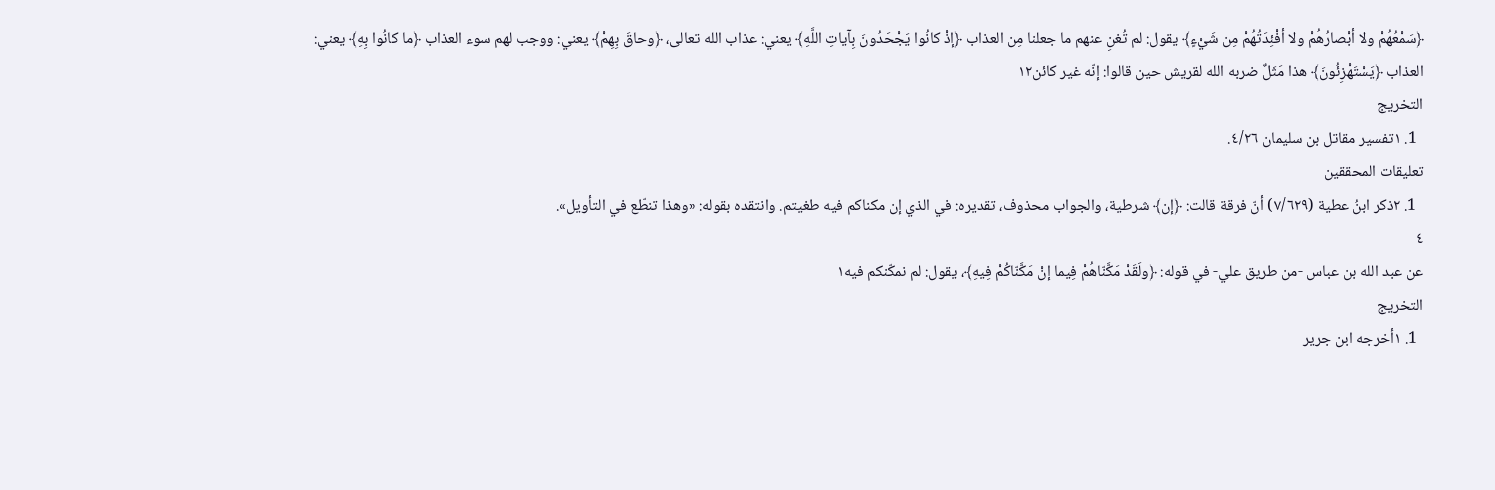﴿سَمْعُهُمْ ولا أبْصارُهُمْ ولا أفْئِدَتُهُمْ مِن شَيْءٍ﴾ يقول: لم تُغنِ عنهم ما جعلنا مِن العذاب ﴿إذْ كانُوا يَجْحَدُونَ بِآياتِ اللَّهِ﴾ يعني: عذاب الله تعالى، ﴿وحاقَ بِهِمْ﴾ يعني: ووجب لهم سوء العذاب ﴿ما كانُوا بِهِ﴾ يعني: العذاب ﴿يَسْتَهْزِئُونَ﴾ هذا مَثَلٌ ضربه الله لقريش حين قالوا: إنّه غير كائن١٢
التخريج
  1. ١تفسير مقاتل بن سليمان ٤/٢٦.
تعليقات المحققين
  1. ٢ذكر ابنُ عطية (٧/٦٢٩) أنّ فرقة قالت: ﴿إن﴾ شرطية، والجواب محذوف، تقديره: في الذي إن مكناكم فيه طغيتم. وانتقده بقوله: «وهذا تنطّع في التأويل».
٤
عن عبد الله بن عباس -من طريق علي- في قوله: ﴿ولَقَدْ مَكَّنّاهُمْ فِيما إنْ مَكَّنّاكُمْ فِيهِ﴾، يقول: لم نمكّنكم فيه١
التخريج
  1. ١أخرجه ابن جرير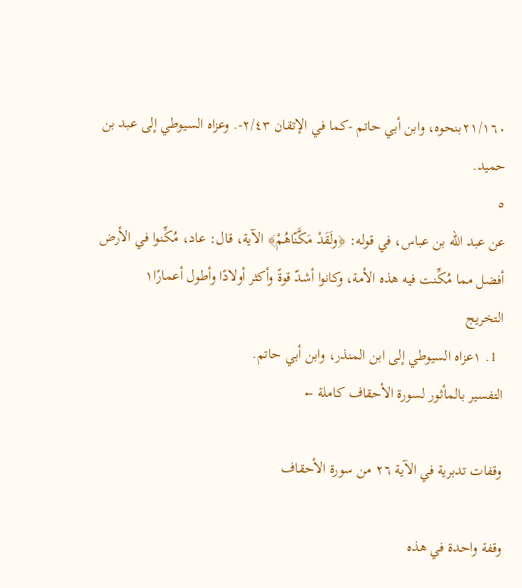٢١/١٦٠بنحوه، وابن أبي حاتم -كما في الإتقان ٢/٤٣-. وعزاه السيوطي إلى عبد بن حميد.
٥
عن عبد الله بن عباس، في قوله: ﴿ولَقَدْ مَكَّنّاهُمْ﴾ الآية، قال: عاد، مُكِّنوا في الأرض أفضل مما مُكِّنت فيه هذه الأمة، وكانوا أشدّ قوةً وأكثر أولادًا وأطول أعمارًا١
التخريج
  1. ١عزاه السيوطي إلى ابن المنذر، وابن أبي حاتم.
التفسير بالمأثور لسورة الأحقاف كاملة ←

وقفات تدبرية في الآية ٢٦ من سورة الأحقاف

وقفة واحدة في هذه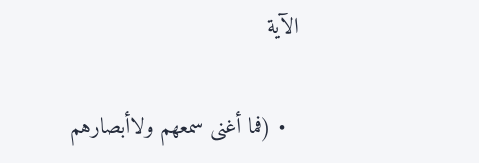الآية

  • (فما أغنى سمعهم ولاأبصارهم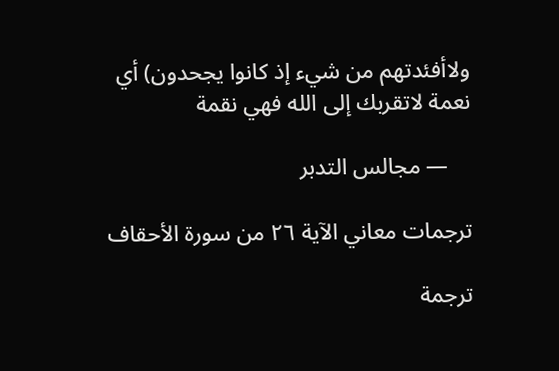ولاأفئدتهم من شيء إذ كانوا يجحدون) أي نعمة لاتقربك إلى الله فهي نقمة

    — مجالس التدبر

ترجمات معاني الآية ٢٦ من سورة الأحقاف

ترجمة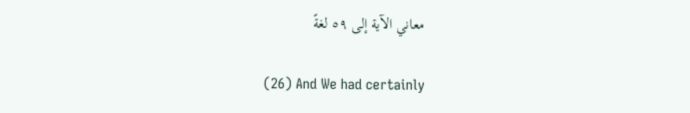معاني الآية إلى ٥٩ لغةً

(26) And We had certainly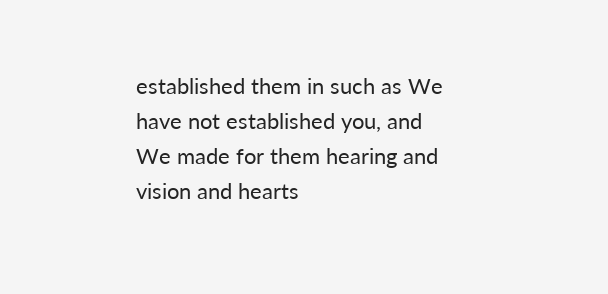established them in such as We have not established you, and We made for them hearing and vision and hearts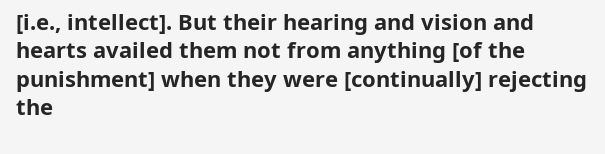[i.e., intellect]. But their hearing and vision and hearts availed them not from anything [of the punishment] when they were [continually] rejecting the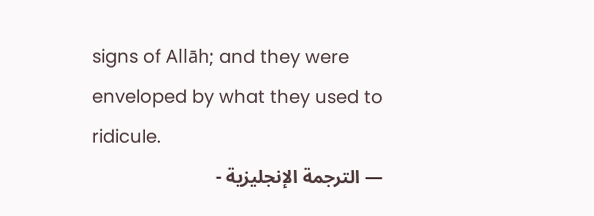signs of Allāh; and they were enveloped by what they used to ridicule.
— الترجمة الإنجليزية -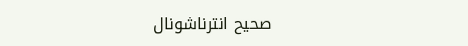صحيح انترناشونال